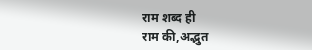राम शब्द ही
राम की,अद्भुत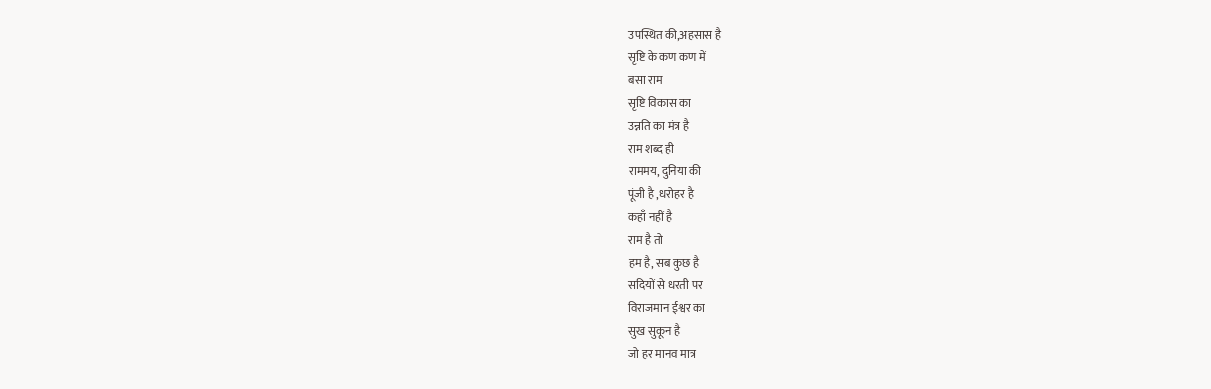उपस्थित की,अहसास है
सृष्टि के कण कण में
बसा राम
सृष्टि विकास का
उन्नति का मंत्र है
राम शब्द ही
राममय, दुनिया की
पूंजी है ,धरोहर है
कहाँ नहीं है
राम है तो
हम है, सब कुछ है
सदियों से धरती पर
विराजमान ईश्वर का
सुख सुकून है
जो हर मानव मात्र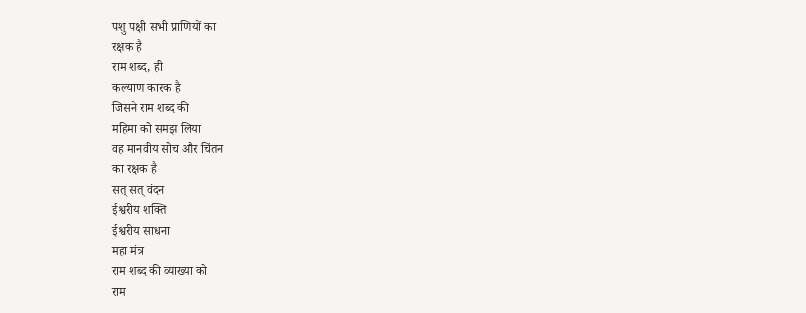पशु पक्षी सभी प्राणियों का
रक्षक है
राम शब्द, ही
कल्याण कारक है
जिसने राम शब्द की
महिमा को समझ लिया
वह मानवीय सोच और चिंतन
का रक्षक है
सत् सत् वंदन
ईश्वरीय शक्ति
ईश्वरीय साधना
महा मंत्र
राम शब्द की व्याख्या को
राम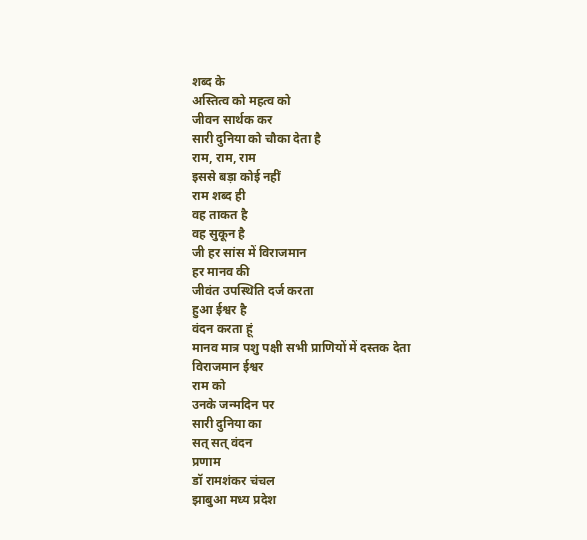शब्द के
अस्तित्व को महत्व को
जीवन सार्थक कर
सारी दुनिया को चौका देता है
राम, राम, राम
इससे बड़ा कोई नहीं
राम शब्द ही
वह ताकत है
वह सुकून है
जी हर सांस में विराजमान
हर मानव की
जीवंत उपस्थिति दर्ज करता
हुआ ईश्वर है
वंदन करता हूं
मानव मात्र पशु पक्षी सभी प्राणियों में दस्तक देता
विराजमान ईश्वर
राम को
उनके जन्मदिन पर
सारी दुनिया का
सत् सत् वंदन
प्रणाम
डॉ रामशंकर चंचल
झाबुआ मध्य प्रदेश